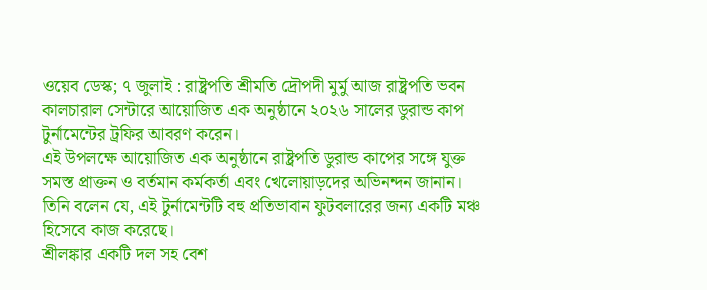ওয়েব ডেস্ক; ৭ জুলাই : রাষ্ট্রপতি শ্রীমতি দ্রৌপদী মুর্মু আজ রাষ্ট্রপতি ভবন কালচারাল সেন্টারে আয়োজিত এক অনুষ্ঠানে ২০২৬ সালের ডুরান্ড কাপ টুর্নামেন্টের ট্রফির আবরণ করেন।
এই উপলক্ষে আয়োজিত এক অনুষ্ঠানে রাষ্ট্রপতি ডুরান্ড কাপের সঙ্গে যুক্ত সমস্ত প্রাক্তন ও বর্তমান কর্মকর্তা এবং খেলোয়াড়দের অভিনন্দন জানান। তিনি বলেন যে, এই টুর্নামেন্টটি বহু প্রতিভাবান ফুটবলারের জন্য একটি মঞ্চ হিসেবে কাজ করেছে।
শ্রীলঙ্কার একটি দল সহ বেশ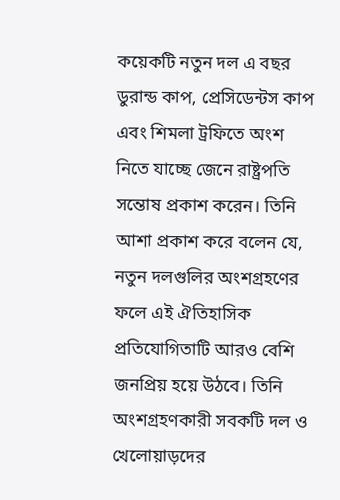কয়েকটি নতুন দল এ বছর ডুরান্ড কাপ, প্রেসিডেন্টস কাপ এবং শিমলা ট্রফিতে অংশ নিতে যাচ্ছে জেনে রাষ্ট্রপতি সন্তোষ প্রকাশ করেন। তিনি আশা প্রকাশ করে বলেন যে, নতুন দলগুলির অংশগ্রহণের ফলে এই ঐতিহাসিক প্রতিযোগিতাটি আরও বেশি জনপ্রিয় হয়ে উঠবে। তিনি অংশগ্রহণকারী সবকটি দল ও খেলোয়াড়দের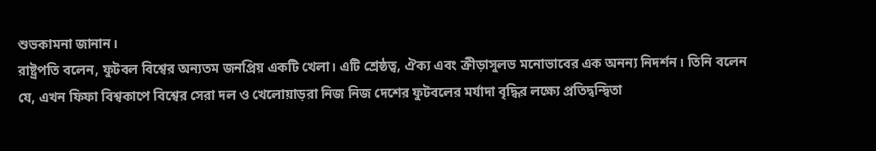শুভকামনা জানান।
রাষ্ট্রপতি বলেন, ফুটবল বিশ্বের অন্যতম জনপ্রিয় একটি খেলা। এটি শ্রেষ্ঠত্ব, ঐক্য এবং ক্রীড়াসুলভ মনোভাবের এক অনন্য নিদর্শন। তিনি বলেন যে, এখন ফিফা বিশ্বকাপে বিশ্বের সেরা দল ও খেলোয়াড়রা নিজ নিজ দেশের ফুটবলের মর্যাদা বৃদ্ধির লক্ষ্যে প্রতিদ্বন্দ্বিতা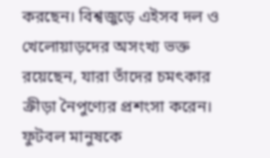করছেন। বিশ্বজুড়ে এইসব দল ও খেলোয়াড়দের অসংখ্য ভক্ত রয়েছেন, যারা তাঁদের চমৎকার ক্রীড়া নৈপুণ্যের প্রশংসা করেন। ফুটবল মানুষকে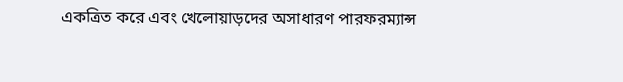একত্রিত করে এবং খেলোয়াড়দের অসাধারণ পারফরম্যান্স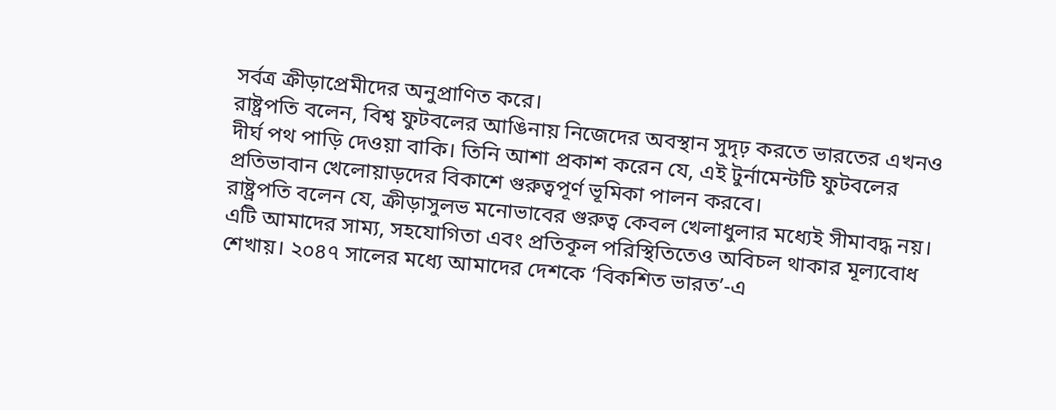সর্বত্র ক্রীড়াপ্রেমীদের অনুপ্রাণিত করে।
রাষ্ট্রপতি বলেন, বিশ্ব ফুটবলের আঙিনায় নিজেদের অবস্থান সুদৃঢ় করতে ভারতের এখনও দীর্ঘ পথ পাড়ি দেওয়া বাকি। তিনি আশা প্রকাশ করেন যে, এই টুর্নামেন্টটি ফুটবলের প্রতিভাবান খেলোয়াড়দের বিকাশে গুরুত্বপূর্ণ ভূমিকা পালন করবে।
রাষ্ট্রপতি বলেন যে, ক্রীড়াসুলভ মনোভাবের গুরুত্ব কেবল খেলাধুলার মধ্যেই সীমাবদ্ধ নয়। এটি আমাদের সাম্য, সহযোগিতা এবং প্রতিকূল পরিস্থিতিতেও অবিচল থাকার মূল্যবোধ শেখায়। ২০৪৭ সালের মধ্যে আমাদের দেশকে ‘বিকশিত ভারত’-এ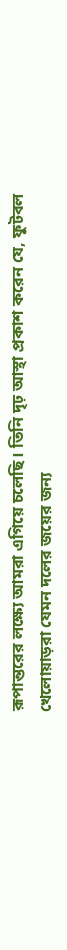রূপান্তরের লক্ষ্যে আমরা এগিয়ে চলেছি। তিনি দৃঢ় আস্থা প্রকাশ করেন যে, ফুটবল খেলোয়াড়রা যেমন দলের জয়ের জন্য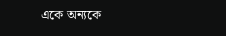একে অন্যকে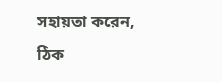সহায়তা করেন, ঠিক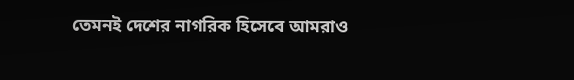তেমনই দেশের নাগরিক হিসেবে আমরাও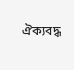ঐক্যবদ্ধ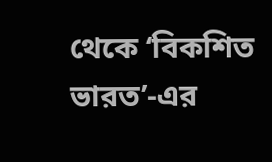থেকে ‘বিকশিত ভারত’-এর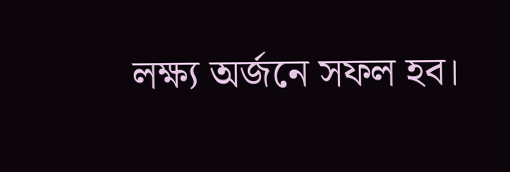লক্ষ্য অর্জনে সফল হব।